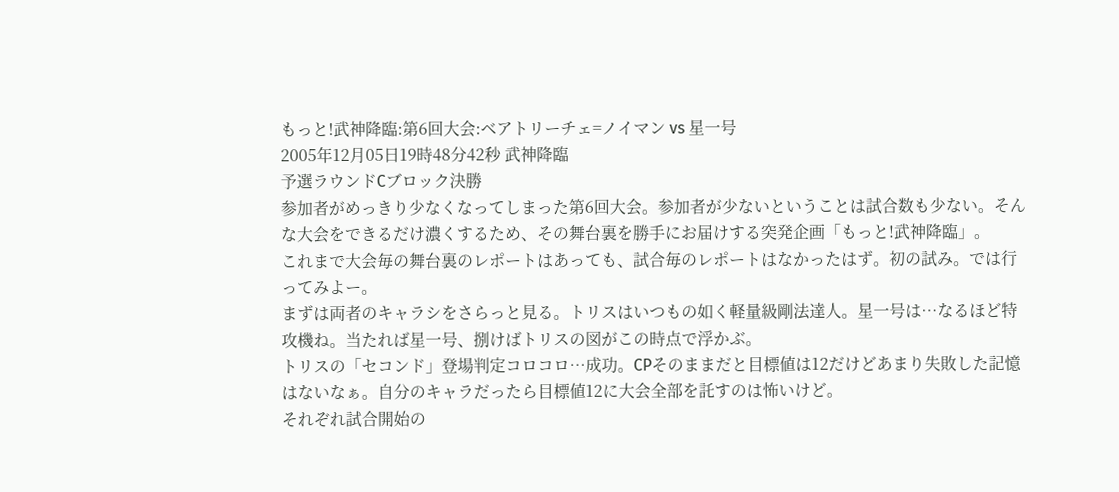もっと!武神降臨:第6回大会:ベアトリーチェ=ノイマン vs 星一号
2005年12月05日19時48分42秒 武神降臨
予選ラウンドCブロック決勝
参加者がめっきり少なくなってしまった第6回大会。参加者が少ないということは試合数も少ない。そんな大会をできるだけ濃くするため、その舞台裏を勝手にお届けする突発企画「もっと!武神降臨」。
これまで大会毎の舞台裏のレポートはあっても、試合毎のレポートはなかったはず。初の試み。では行ってみよー。
まずは両者のキャラシをさらっと見る。トリスはいつもの如く軽量級剛法達人。星一号は…なるほど特攻機ね。当たれば星一号、捌けばトリスの図がこの時点で浮かぶ。
トリスの「セコンド」登場判定コロコロ…成功。CPそのままだと目標値は12だけどあまり失敗した記憶はないなぁ。自分のキャラだったら目標値12に大会全部を託すのは怖いけど。
それぞれ試合開始の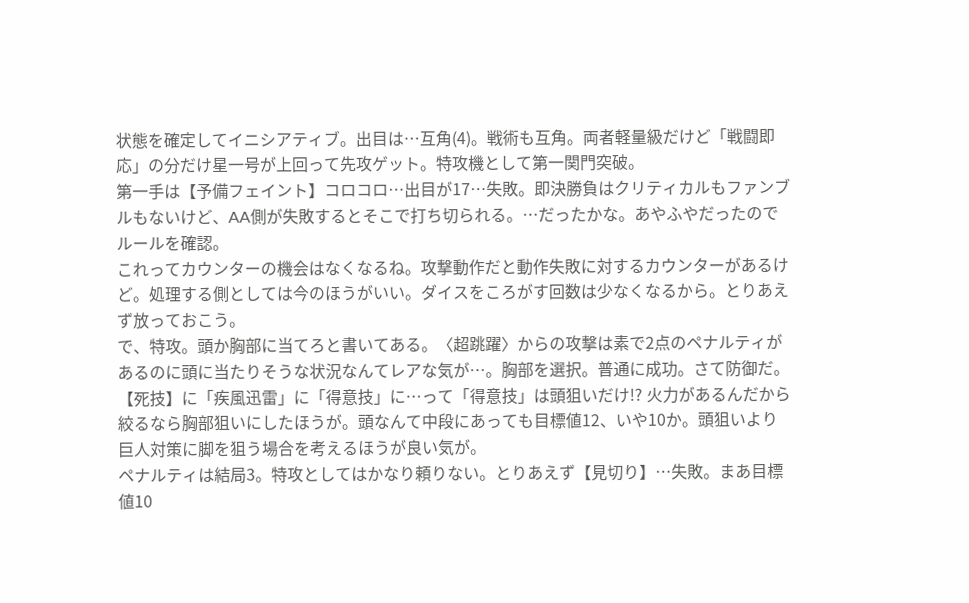状態を確定してイニシアティブ。出目は…互角(4)。戦術も互角。両者軽量級だけど「戦闘即応」の分だけ星一号が上回って先攻ゲット。特攻機として第一関門突破。
第一手は【予備フェイント】コロコロ…出目が17…失敗。即決勝負はクリティカルもファンブルもないけど、AA側が失敗するとそこで打ち切られる。…だったかな。あやふやだったのでルールを確認。
これってカウンターの機会はなくなるね。攻撃動作だと動作失敗に対するカウンターがあるけど。処理する側としては今のほうがいい。ダイスをころがす回数は少なくなるから。とりあえず放っておこう。
で、特攻。頭か胸部に当てろと書いてある。〈超跳躍〉からの攻撃は素で2点のペナルティがあるのに頭に当たりそうな状況なんてレアな気が…。胸部を選択。普通に成功。さて防御だ。
【死技】に「疾風迅雷」に「得意技」に…って「得意技」は頭狙いだけ!? 火力があるんだから絞るなら胸部狙いにしたほうが。頭なんて中段にあっても目標値12、いや10か。頭狙いより巨人対策に脚を狙う場合を考えるほうが良い気が。
ペナルティは結局3。特攻としてはかなり頼りない。とりあえず【見切り】…失敗。まあ目標値10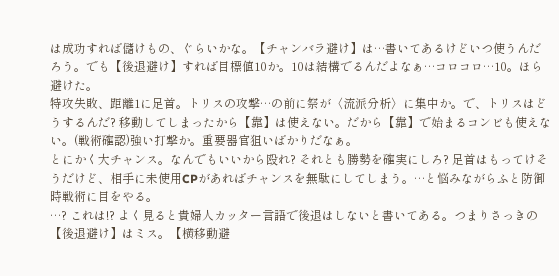は成功すれば儲けもの、ぐらいかな。【チャンバラ避け】は…書いてあるけどいつ使うんだろう。でも【後退避け】すれば目標値10か。10は結構でるんだよなぁ…コロコロ…10。ほら避けた。
特攻失敗、距離1に足首。トリスの攻撃…の前に祭が〈流派分析〉に集中か。で、トリスはどうするんだ? 移動してしまったから【靠】は使えない。だから【靠】で始まるコンビも使えない。(戦術確認)強い打撃か。重要器官狙いばかりだなぁ。
とにかく大チャンス。なんでもいいから殴れ? それとも勝勢を確実にしろ? 足首はもってけそうだけど、相手に未使用CPがあればチャンスを無駄にしてしまう。…と悩みながらふと防御時戦術に目をやる。
…? これは!? よく見ると貴婦人カッター言語で後退はしないと書いてある。つまりさっきの【後退避け】はミス。【横移動避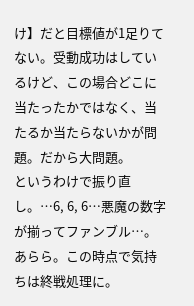け】だと目標値が1足りてない。受動成功はしているけど、この場合どこに当たったかではなく、当たるか当たらないかが問題。だから大問題。
というわけで振り直し。…6, 6, 6…悪魔の数字が揃ってファンブル…。あらら。この時点で気持ちは終戦処理に。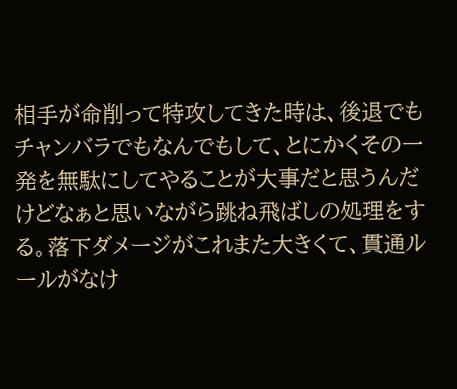相手が命削って特攻してきた時は、後退でもチャンバラでもなんでもして、とにかくその一発を無駄にしてやることが大事だと思うんだけどなぁと思いながら跳ね飛ばしの処理をする。落下ダメージがこれまた大きくて、貫通ルールがなけ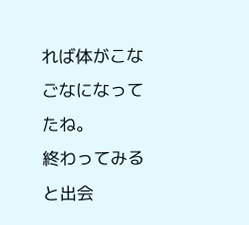れば体がこなごなになってたね。
終わってみると出会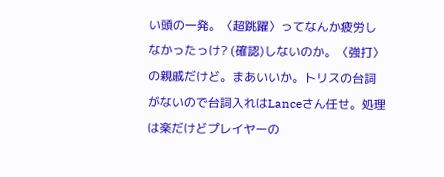い頭の一発。〈超跳躍〉ってなんか疲労しなかったっけ? (確認)しないのか。〈強打〉の親戚だけど。まあいいか。トリスの台詞がないので台詞入れはLanceさん任せ。処理は楽だけどプレイヤーの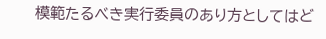模範たるべき実行委員のあり方としてはど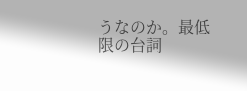うなのか。最低限の台詞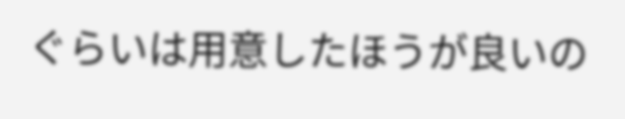ぐらいは用意したほうが良いの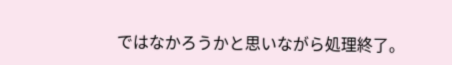ではなかろうかと思いながら処理終了。